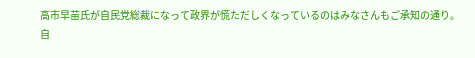高市早苗氏が自民党総裁になって政界が慌ただしくなっているのはみなさんもご承知の通り。
自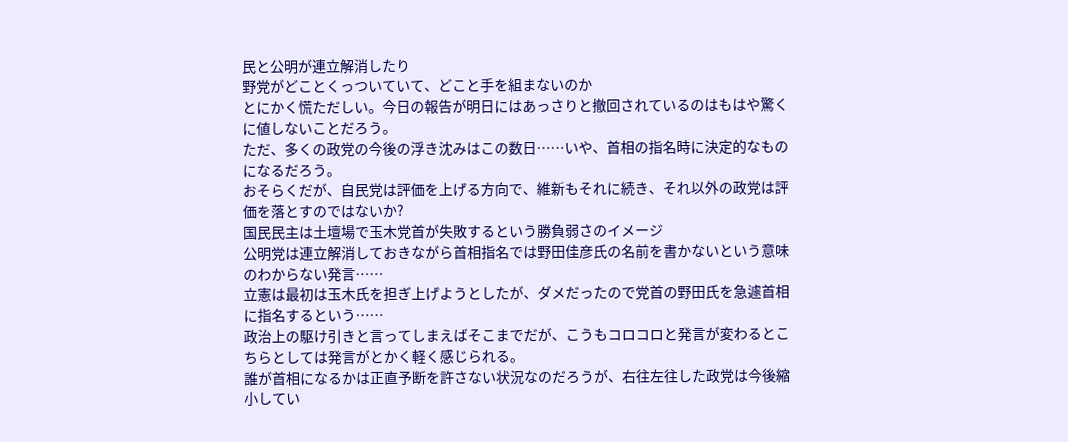民と公明が連立解消したり
野党がどことくっついていて、どこと手を組まないのか
とにかく慌ただしい。今日の報告が明日にはあっさりと撤回されているのはもはや驚くに値しないことだろう。
ただ、多くの政党の今後の浮き沈みはこの数日……いや、首相の指名時に決定的なものになるだろう。
おそらくだが、自民党は評価を上げる方向で、維新もそれに続き、それ以外の政党は評価を落とすのではないか?
国民民主は土壇場で玉木党首が失敗するという勝負弱さのイメージ
公明党は連立解消しておきながら首相指名では野田佳彦氏の名前を書かないという意味のわからない発言……
立憲は最初は玉木氏を担ぎ上げようとしたが、ダメだったので党首の野田氏を急遽首相に指名するという……
政治上の駆け引きと言ってしまえばそこまでだが、こうもコロコロと発言が変わるとこちらとしては発言がとかく軽く感じられる。
誰が首相になるかは正直予断を許さない状況なのだろうが、右往左往した政党は今後縮小してい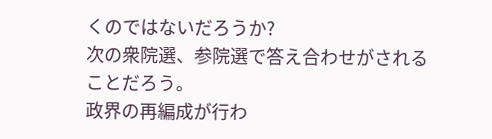くのではないだろうか?
次の衆院選、参院選で答え合わせがされることだろう。
政界の再編成が行わ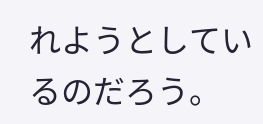れようとしているのだろう。